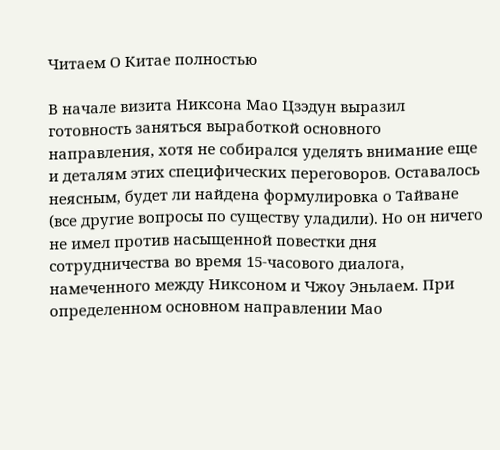Читаем О Китае полностью

В начале визита Никсона Мао Цзэдун выразил готовность заняться выработкой основного направления, хотя не собирался уделять внимание еще и деталям этих специфических переговоров. Оставалось неясным, будет ли найдена формулировка о Тайване (все другие вопросы по существу уладили). Но он ничего не имел против насыщенной повестки дня сотрудничества во время 15-часового диалога, намеченного между Никсоном и Чжоу Эньлаем. При определенном основном направлении Мао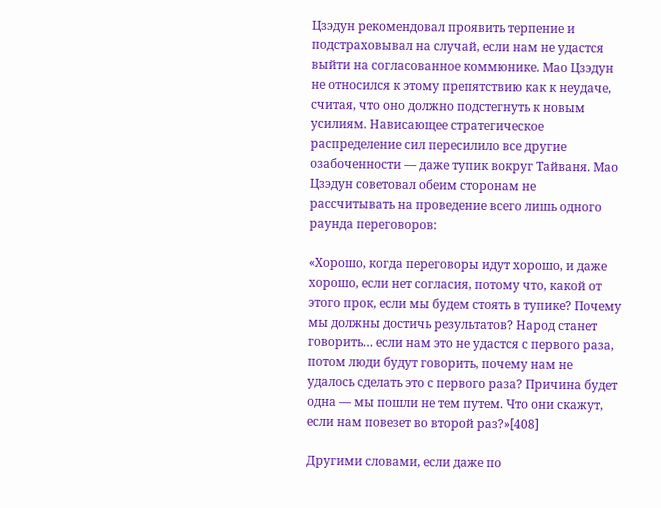Цзэдун рекомендовал проявить терпение и подстраховывал на случай, если нам не удастся выйти на согласованное коммюнике. Мао Цзэдун не относился к этому препятствию как к неудаче, считая, что оно должно подстегнуть к новым усилиям. Нависающее стратегическое распределение сил пересилило все другие озабоченности — даже тупик вокруг Тайваня. Мао Цзэдун советовал обеим сторонам не рассчитывать на проведение всего лишь одного раунда переговоров:

«Хорошо, когда переговоры идут хорошо, и даже хорошо, если нет согласия, потому что, какой от этого прок, если мы будем стоять в тупике? Почему мы должны достичь результатов? Народ станет говорить… если нам это не удастся с первого раза, потом люди будут говорить, почему нам не удалось сделать это с первого раза? Причина будет одна — мы пошли не тем путем. Что они скажут, если нам повезет во второй раз?»[408]

Другими словами, если даже по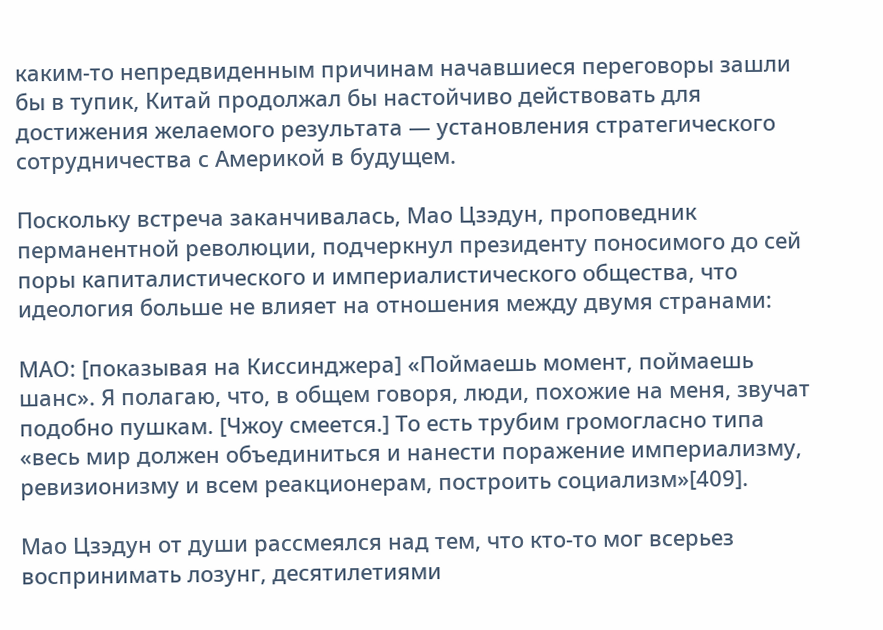каким-то непредвиденным причинам начавшиеся переговоры зашли бы в тупик, Китай продолжал бы настойчиво действовать для достижения желаемого результата — установления стратегического сотрудничества с Америкой в будущем.

Поскольку встреча заканчивалась, Мао Цзэдун, проповедник перманентной революции, подчеркнул президенту поносимого до сей поры капиталистического и империалистического общества, что идеология больше не влияет на отношения между двумя странами:

МАО: [показывая на Киссинджера] «Поймаешь момент, поймаешь шанс». Я полагаю, что, в общем говоря, люди, похожие на меня, звучат подобно пушкам. [Чжоу смеется.] То есть трубим громогласно типа «весь мир должен объединиться и нанести поражение империализму, ревизионизму и всем реакционерам, построить социализм»[409].

Мао Цзэдун от души рассмеялся над тем, что кто-то мог всерьез воспринимать лозунг, десятилетиями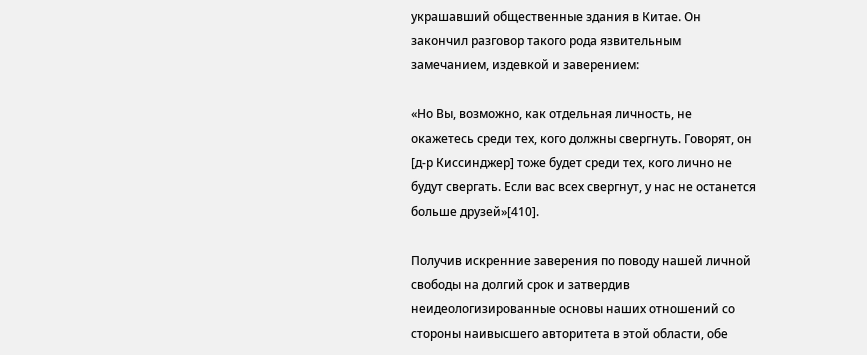украшавший общественные здания в Китае. Он закончил разговор такого рода язвительным замечанием, издевкой и заверением:

«Но Вы, возможно, как отдельная личность, не окажетесь среди тех, кого должны свергнуть. Говорят, он [д-р Киссинджер] тоже будет среди тех, кого лично не будут свергать. Если вас всех свергнут, у нас не останется больше друзей»[410].

Получив искренние заверения по поводу нашей личной свободы на долгий срок и затвердив неидеологизированные основы наших отношений со стороны наивысшего авторитета в этой области, обе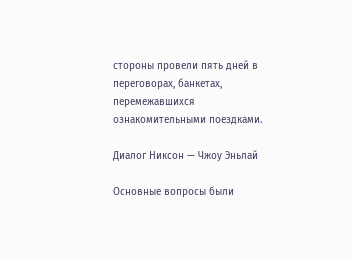стороны провели пять дней в переговорах, банкетах, перемежавшихся ознакомительными поездками.

Диалог Никсон — Чжоу Эньлай

Основные вопросы были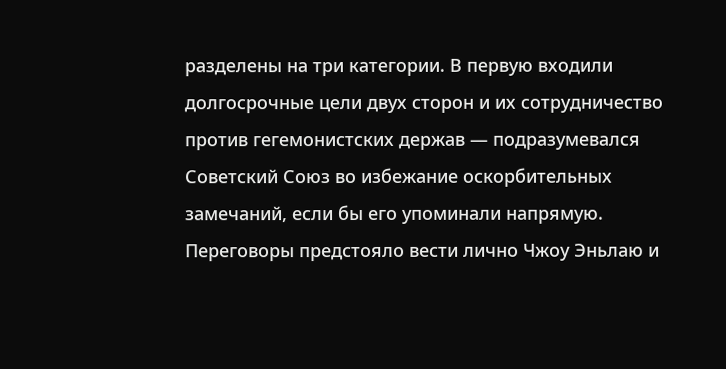разделены на три категории. В первую входили долгосрочные цели двух сторон и их сотрудничество против гегемонистских держав — подразумевался Советский Союз во избежание оскорбительных замечаний, если бы его упоминали напрямую. Переговоры предстояло вести лично Чжоу Эньлаю и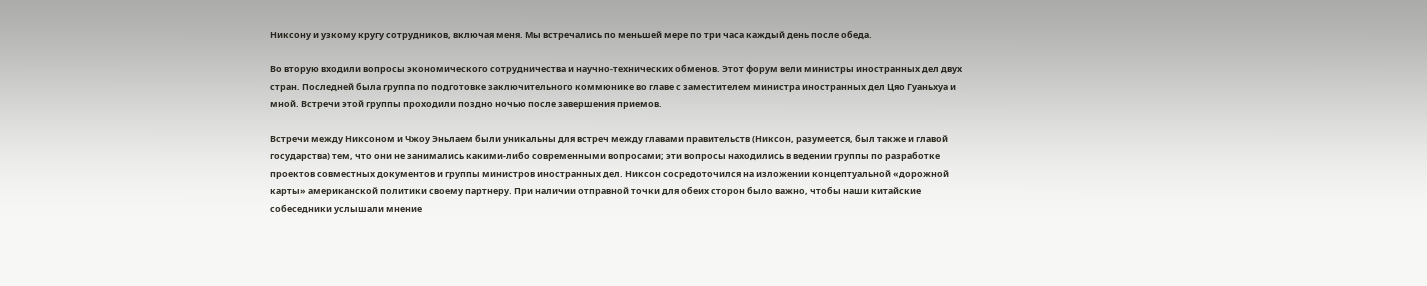Никсону и узкому кругу сотрудников, включая меня. Мы встречались по меньшей мере по три часа каждый день после обеда.

Во вторую входили вопросы экономического сотрудничества и научно-технических обменов. Этот форум вели министры иностранных дел двух стран. Последней была группа по подготовке заключительного коммюнике во главе с заместителем министра иностранных дел Цяо Гуаньхуа и мной. Встречи этой группы проходили поздно ночью после завершения приемов.

Встречи между Никсоном и Чжоу Эньлаем были уникальны для встреч между главами правительств (Никсон, разумеется, был также и главой государства) тем, что они не занимались какими-либо современными вопросами; эти вопросы находились в ведении группы по разработке проектов совместных документов и группы министров иностранных дел. Никсон сосредоточился на изложении концептуальной «дорожной карты» американской политики своему партнеру. При наличии отправной точки для обеих сторон было важно, чтобы наши китайские собеседники услышали мнение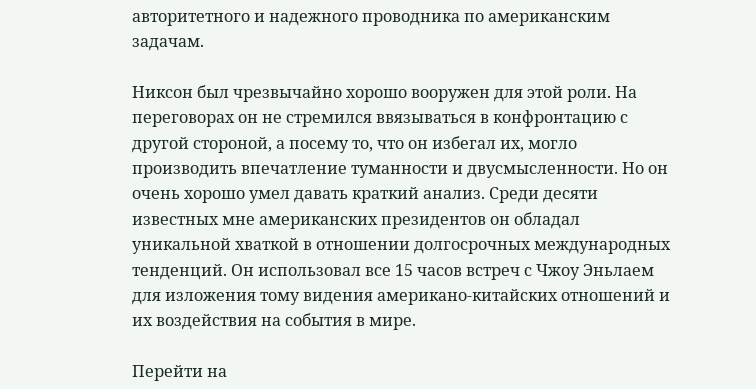авторитетного и надежного проводника по американским задачам.

Никсон был чрезвычайно хорошо вооружен для этой роли. На переговорах он не стремился ввязываться в конфронтацию с другой стороной, а посему то, что он избегал их, могло производить впечатление туманности и двусмысленности. Но он очень хорошо умел давать краткий анализ. Среди десяти известных мне американских президентов он обладал уникальной хваткой в отношении долгосрочных международных тенденций. Он использовал все 15 часов встреч с Чжоу Эньлаем для изложения тому видения американо-китайских отношений и их воздействия на события в мире.

Перейти на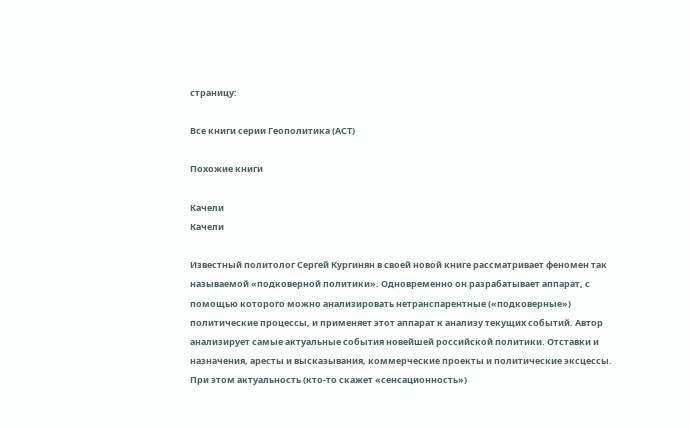страницу:

Все книги серии Геополитика (АСТ)

Похожие книги

Качели
Качели

Известный политолог Сергей Кургинян в своей новой книге рассматривает феномен так называемой «подковерной политики». Одновременно он разрабатывает аппарат, с помощью которого можно анализировать нетранспарентные («подковерные») политические процессы, и применяет этот аппарат к анализу текущих событий. Автор анализирует самые актуальные события новейшей российской политики. Отставки и назначения, аресты и высказывания, коммерческие проекты и политические эксцессы. При этом актуальность (кто-то скажет «сенсационность»)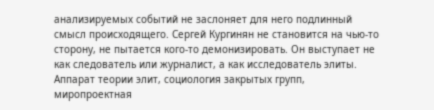анализируемых событий не заслоняет для него подлинный смысл происходящего. Сергей Кургинян не становится на чью-то сторону, не пытается кого-то демонизировать. Он выступает не как следователь или журналист, а как исследователь элиты. Аппарат теории элит, социология закрытых групп, миропроектная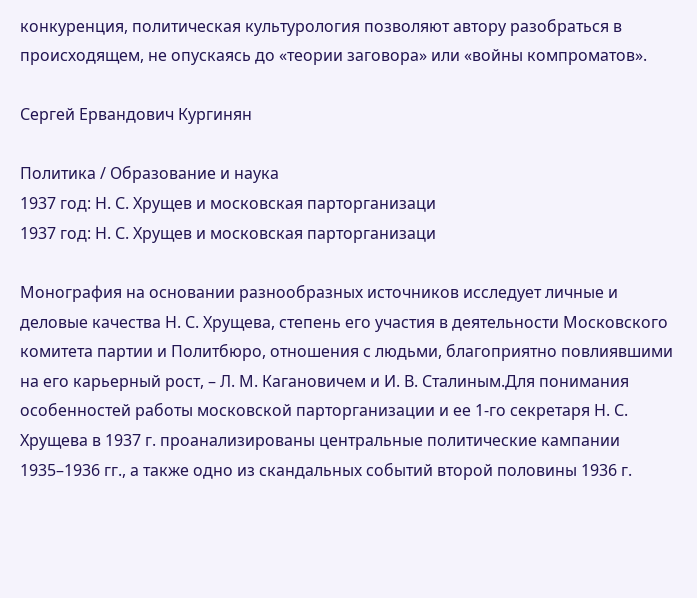конкуренция, политическая культурология позволяют автору разобраться в происходящем, не опускаясь до «теории заговора» или «войны компроматов».

Сергей Ервандович Кургинян

Политика / Образование и наука
1937 год: Н. С. Хрущев и московская парторганизаци
1937 год: Н. С. Хрущев и московская парторганизаци

Монография на основании разнообразных источников исследует личные и деловые качества Н. С. Хрущева, степень его участия в деятельности Московского комитета партии и Политбюро, отношения с людьми, благоприятно повлиявшими на его карьерный рост, – Л. М. Кагановичем и И. В. Сталиным.Для понимания особенностей работы московской парторганизации и ее 1-го секретаря Н. С. Хрущева в 1937 г. проанализированы центральные политические кампании 1935–1936 гг., а также одно из скандальных событий второй половины 1936 г.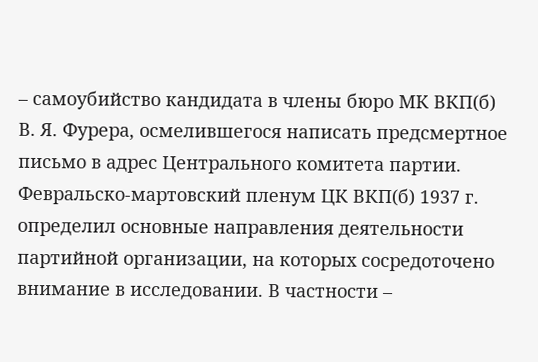– самоубийство кандидата в члены бюро МК ВКП(б) В. Я. Фурера, осмелившегося написать предсмертное письмо в адрес Центрального комитета партии. Февральско-мартовский пленум ЦК ВКП(б) 1937 г. определил основные направления деятельности партийной организации, на которых сосредоточено внимание в исследовании. В частности –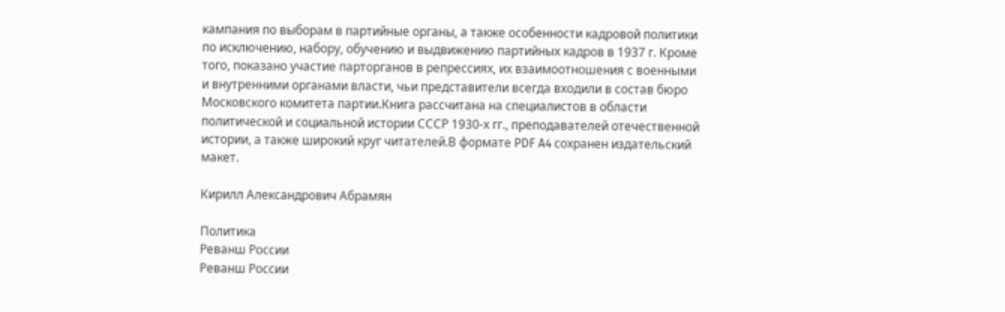кампания по выборам в партийные органы, а также особенности кадровой политики по исключению, набору, обучению и выдвижению партийных кадров в 1937 г. Кроме того, показано участие парторганов в репрессиях, их взаимоотношения с военными и внутренними органами власти, чьи представители всегда входили в состав бюро Московского комитета партии.Книга рассчитана на специалистов в области политической и социальной истории СССР 1930-х гг., преподавателей отечественной истории, а также широкий круг читателей.В формате PDF A4 сохранен издательский макет.

Кирилл Александрович Абрамян

Политика
Реванш России
Реванш России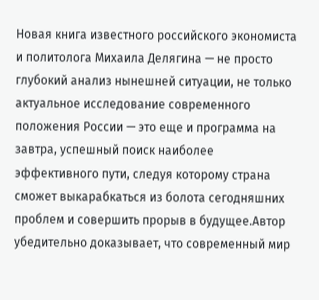Новая книга известного российского экономиста и политолога Михаила Делягина — не просто глубокий анализ нынешней ситуации, не только актуальное исследование современного положения России — это еще и программа на завтра, успешный поиск наиболее эффективного пути, следуя которому страна сможет выкарабкаться из болота сегодняшних проблем и совершить прорыв в будущее.Автор убедительно доказывает, что современный мир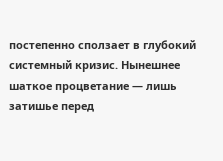постепенно сползает в глубокий системный кризис. Нынешнее шаткое процветание — лишь затишье перед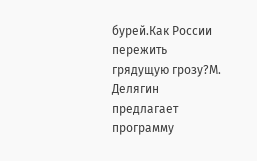бурей.Как России пережить грядущую грозу?М. Делягин предлагает программу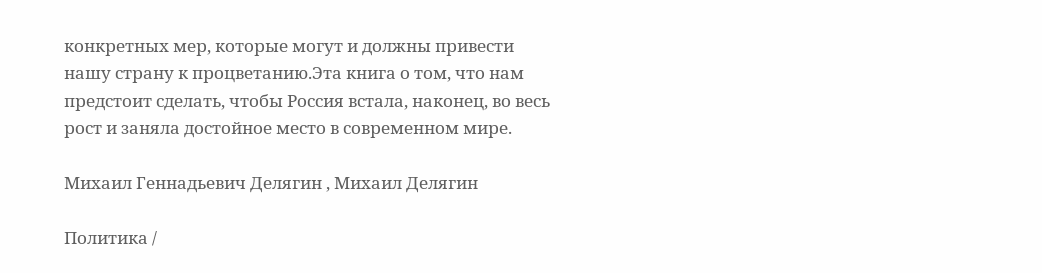конкретных мер, которые могут и должны привести нашу страну к процветанию.Эта книга о том, что нам предстоит сделать, чтобы Россия встала, наконец, во весь рост и заняла достойное место в современном мире.

Михаил Геннадьевич Делягин , Михаил Делягин

Политика /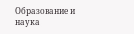Образование и наука